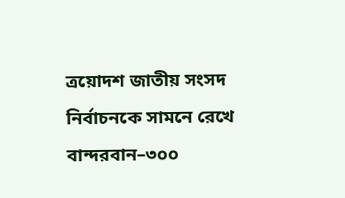ত্রয়োদশ জাতীয় সংসদ নির্বাচনকে সামনে রেখে বান্দরবান–৩০০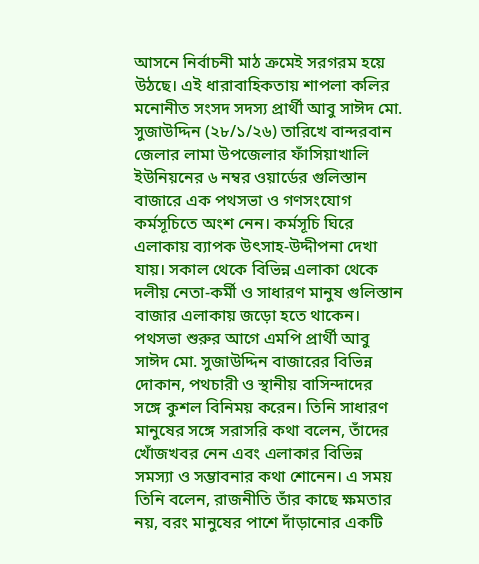আসনে নির্বাচনী মাঠ ক্রমেই সরগরম হয়ে উঠছে। এই ধারাবাহিকতায় শাপলা কলির মনোনীত সংসদ সদস্য প্রার্থী আবু সাঈদ মো. সুজাউদ্দিন (২৮/১/২৬) তারিখে বান্দরবান জেলার লামা উপজেলার ফাঁসিয়াখালি ইউনিয়নের ৬ নম্বর ওয়ার্ডের গুলিস্তান বাজারে এক পথসভা ও গণসংযোগ কর্মসূচিতে অংশ নেন। কর্মসূচি ঘিরে এলাকায় ব্যাপক উৎসাহ-উদ্দীপনা দেখা যায়। সকাল থেকে বিভিন্ন এলাকা থেকে দলীয় নেতা-কর্মী ও সাধারণ মানুষ গুলিস্তান বাজার এলাকায় জড়ো হতে থাকেন।
পথসভা শুরুর আগে এমপি প্রার্থী আবু সাঈদ মো. সুজাউদ্দিন বাজারের বিভিন্ন দোকান, পথচারী ও স্থানীয় বাসিন্দাদের সঙ্গে কুশল বিনিময় করেন। তিনি সাধারণ মানুষের সঙ্গে সরাসরি কথা বলেন, তাঁদের খোঁজখবর নেন এবং এলাকার বিভিন্ন সমস্যা ও সম্ভাবনার কথা শোনেন। এ সময় তিনি বলেন, রাজনীতি তাঁর কাছে ক্ষমতার নয়, বরং মানুষের পাশে দাঁড়ানোর একটি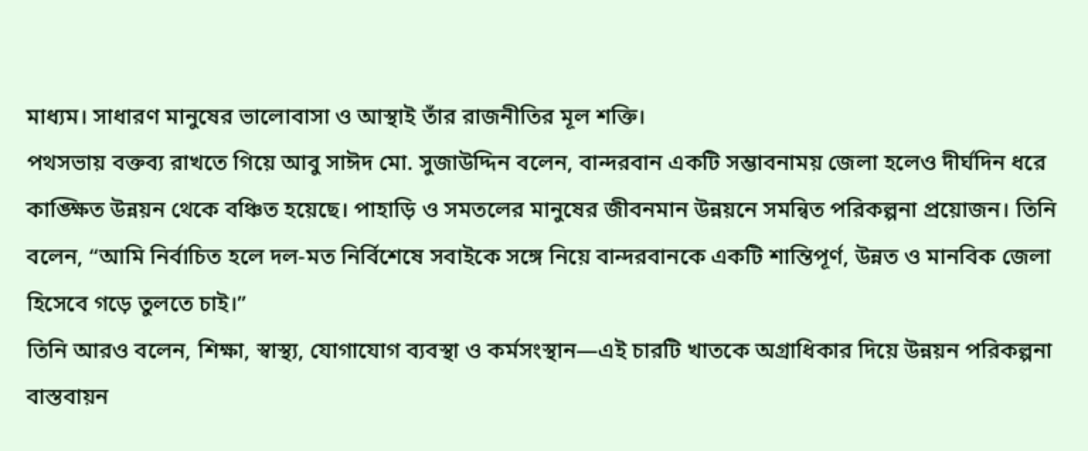মাধ্যম। সাধারণ মানুষের ভালোবাসা ও আস্থাই তাঁর রাজনীতির মূল শক্তি।
পথসভায় বক্তব্য রাখতে গিয়ে আবু সাঈদ মো. সুজাউদ্দিন বলেন, বান্দরবান একটি সম্ভাবনাময় জেলা হলেও দীর্ঘদিন ধরে কাঙ্ক্ষিত উন্নয়ন থেকে বঞ্চিত হয়েছে। পাহাড়ি ও সমতলের মানুষের জীবনমান উন্নয়নে সমন্বিত পরিকল্পনা প্রয়োজন। তিনি বলেন, “আমি নির্বাচিত হলে দল-মত নির্বিশেষে সবাইকে সঙ্গে নিয়ে বান্দরবানকে একটি শান্তিপূর্ণ, উন্নত ও মানবিক জেলা হিসেবে গড়ে তুলতে চাই।”
তিনি আরও বলেন, শিক্ষা, স্বাস্থ্য, যোগাযোগ ব্যবস্থা ও কর্মসংস্থান—এই চারটি খাতকে অগ্রাধিকার দিয়ে উন্নয়ন পরিকল্পনা বাস্তবায়ন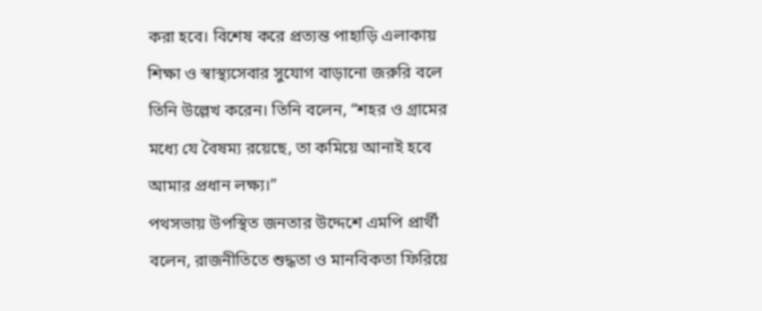করা হবে। বিশেষ করে প্রত্যন্ত পাহাড়ি এলাকায় শিক্ষা ও স্বাস্থ্যসেবার সুযোগ বাড়ানো জরুরি বলে তিনি উল্লেখ করেন। তিনি বলেন, “শহর ও গ্রামের মধ্যে যে বৈষম্য রয়েছে, তা কমিয়ে আনাই হবে আমার প্রধান লক্ষ্য।”
পথসভায় উপস্থিত জনতার উদ্দেশে এমপি প্রার্থী বলেন, রাজনীতিতে শুদ্ধতা ও মানবিকতা ফিরিয়ে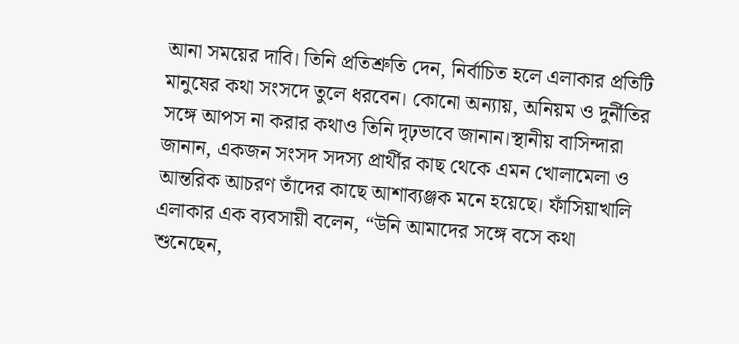আনা সময়ের দাবি। তিনি প্রতিশ্রুতি দেন, নির্বাচিত হলে এলাকার প্রতিটি মানুষের কথা সংসদে তুলে ধরবেন। কোনো অন্যায়, অনিয়ম ও দুর্নীতির সঙ্গে আপস না করার কথাও তিনি দৃঢ়ভাবে জানান।স্থানীয় বাসিন্দারা জানান, একজন সংসদ সদস্য প্রার্থীর কাছ থেকে এমন খোলামেলা ও আন্তরিক আচরণ তাঁদের কাছে আশাব্যঞ্জক মনে হয়েছে। ফাঁসিয়াখালি এলাকার এক ব্যবসায়ী বলেন, “উনি আমাদের সঙ্গে বসে কথা শুনেছেন,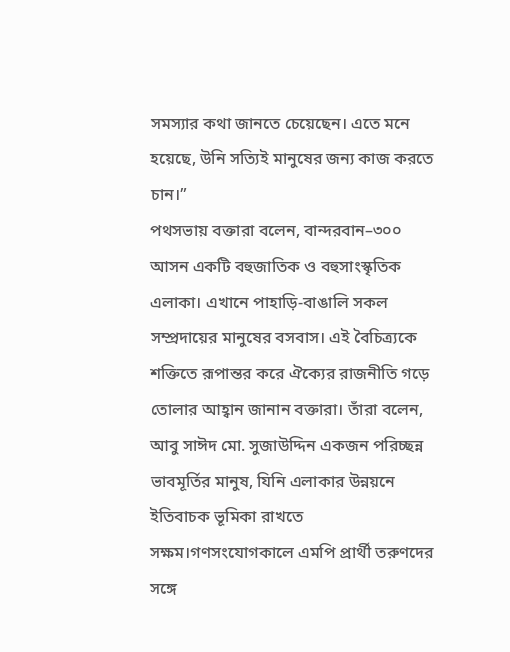সমস্যার কথা জানতে চেয়েছেন। এতে মনে হয়েছে, উনি সত্যিই মানুষের জন্য কাজ করতে চান।”
পথসভায় বক্তারা বলেন, বান্দরবান–৩০০ আসন একটি বহুজাতিক ও বহুসাংস্কৃতিক এলাকা। এখানে পাহাড়ি-বাঙালি সকল সম্প্রদায়ের মানুষের বসবাস। এই বৈচিত্র্যকে শক্তিতে রূপান্তর করে ঐক্যের রাজনীতি গড়ে তোলার আহ্বান জানান বক্তারা। তাঁরা বলেন, আবু সাঈদ মো. সুজাউদ্দিন একজন পরিচ্ছন্ন ভাবমূর্তির মানুষ, যিনি এলাকার উন্নয়নে ইতিবাচক ভূমিকা রাখতে সক্ষম।গণসংযোগকালে এমপি প্রার্থী তরুণদের সঙ্গে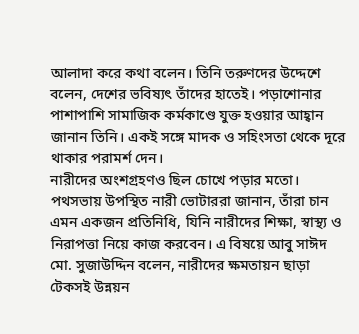আলাদা করে কথা বলেন। তিনি তরুণদের উদ্দেশে বলেন, দেশের ভবিষ্যৎ তাঁদের হাতেই। পড়াশোনার পাশাপাশি সামাজিক কর্মকাণ্ডে যুক্ত হওয়ার আহ্বান জানান তিনি। একই সঙ্গে মাদক ও সহিংসতা থেকে দূরে থাকার পরামর্শ দেন।
নারীদের অংশগ্রহণও ছিল চোখে পড়ার মতো। পথসভায় উপস্থিত নারী ভোটাররা জানান, তাঁরা চান এমন একজন প্রতিনিধি, যিনি নারীদের শিক্ষা, স্বাস্থ্য ও নিরাপত্তা নিয়ে কাজ করবেন। এ বিষয়ে আবু সাঈদ মো. সুজাউদ্দিন বলেন, নারীদের ক্ষমতায়ন ছাড়া টেকসই উন্নয়ন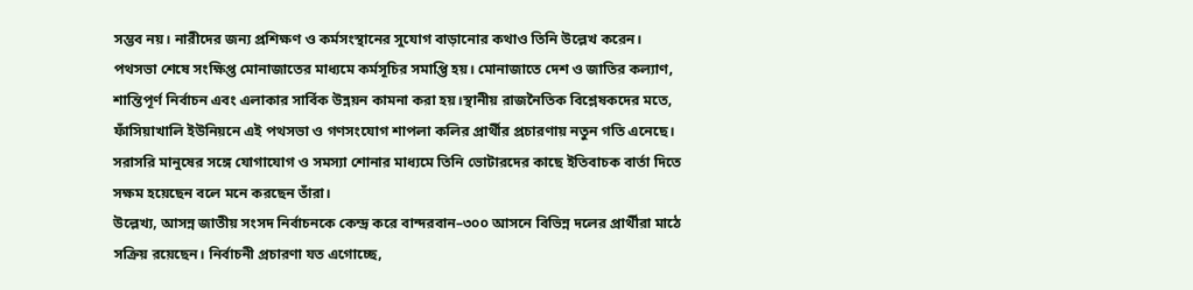সম্ভব নয়। নারীদের জন্য প্রশিক্ষণ ও কর্মসংস্থানের সুযোগ বাড়ানোর কথাও তিনি উল্লেখ করেন।
পথসভা শেষে সংক্ষিপ্ত মোনাজাতের মাধ্যমে কর্মসূচির সমাপ্তি হয়। মোনাজাতে দেশ ও জাতির কল্যাণ, শান্তিপূর্ণ নির্বাচন এবং এলাকার সার্বিক উন্নয়ন কামনা করা হয়।স্থানীয় রাজনৈতিক বিশ্লেষকদের মতে, ফাঁসিয়াখালি ইউনিয়নে এই পথসভা ও গণসংযোগ শাপলা কলির প্রার্থীর প্রচারণায় নতুন গতি এনেছে। সরাসরি মানুষের সঙ্গে যোগাযোগ ও সমস্যা শোনার মাধ্যমে তিনি ভোটারদের কাছে ইতিবাচক বার্তা দিতে সক্ষম হয়েছেন বলে মনে করছেন তাঁরা।
উল্লেখ্য, আসন্ন জাতীয় সংসদ নির্বাচনকে কেন্দ্র করে বান্দরবান–৩০০ আসনে বিভিন্ন দলের প্রার্থীরা মাঠে সক্রিয় রয়েছেন। নির্বাচনী প্রচারণা যত এগোচ্ছে,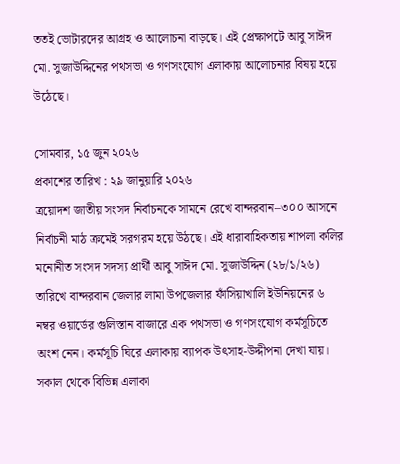ততই ভোটারদের আগ্রহ ও আলোচনা বাড়ছে। এই প্রেক্ষাপটে আবু সাঈদ মো. সুজাউদ্দিনের পথসভা ও গণসংযোগ এলাকায় আলোচনার বিষয় হয়ে উঠেছে।

সোমবার, ১৫ জুন ২০২৬
প্রকাশের তারিখ : ২৯ জানুয়ারি ২০২৬
ত্রয়োদশ জাতীয় সংসদ নির্বাচনকে সামনে রেখে বান্দরবান–৩০০ আসনে নির্বাচনী মাঠ ক্রমেই সরগরম হয়ে উঠছে। এই ধারাবাহিকতায় শাপলা কলির মনোনীত সংসদ সদস্য প্রার্থী আবু সাঈদ মো. সুজাউদ্দিন (২৮/১/২৬) তারিখে বান্দরবান জেলার লামা উপজেলার ফাঁসিয়াখালি ইউনিয়নের ৬ নম্বর ওয়ার্ডের গুলিস্তান বাজারে এক পথসভা ও গণসংযোগ কর্মসূচিতে অংশ নেন। কর্মসূচি ঘিরে এলাকায় ব্যাপক উৎসাহ-উদ্দীপনা দেখা যায়। সকাল থেকে বিভিন্ন এলাকা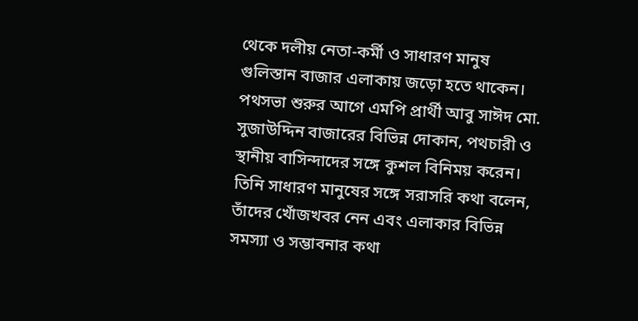থেকে দলীয় নেতা-কর্মী ও সাধারণ মানুষ গুলিস্তান বাজার এলাকায় জড়ো হতে থাকেন।
পথসভা শুরুর আগে এমপি প্রার্থী আবু সাঈদ মো. সুজাউদ্দিন বাজারের বিভিন্ন দোকান, পথচারী ও স্থানীয় বাসিন্দাদের সঙ্গে কুশল বিনিময় করেন। তিনি সাধারণ মানুষের সঙ্গে সরাসরি কথা বলেন, তাঁদের খোঁজখবর নেন এবং এলাকার বিভিন্ন সমস্যা ও সম্ভাবনার কথা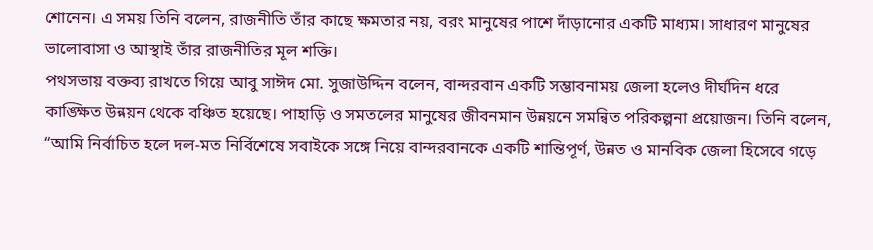শোনেন। এ সময় তিনি বলেন, রাজনীতি তাঁর কাছে ক্ষমতার নয়, বরং মানুষের পাশে দাঁড়ানোর একটি মাধ্যম। সাধারণ মানুষের ভালোবাসা ও আস্থাই তাঁর রাজনীতির মূল শক্তি।
পথসভায় বক্তব্য রাখতে গিয়ে আবু সাঈদ মো. সুজাউদ্দিন বলেন, বান্দরবান একটি সম্ভাবনাময় জেলা হলেও দীর্ঘদিন ধরে কাঙ্ক্ষিত উন্নয়ন থেকে বঞ্চিত হয়েছে। পাহাড়ি ও সমতলের মানুষের জীবনমান উন্নয়নে সমন্বিত পরিকল্পনা প্রয়োজন। তিনি বলেন, “আমি নির্বাচিত হলে দল-মত নির্বিশেষে সবাইকে সঙ্গে নিয়ে বান্দরবানকে একটি শান্তিপূর্ণ, উন্নত ও মানবিক জেলা হিসেবে গড়ে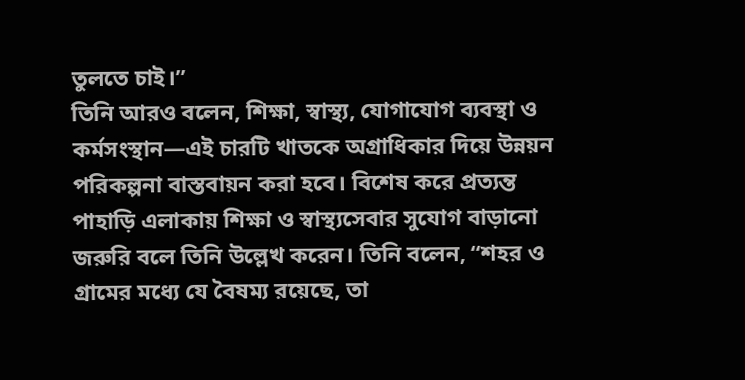তুলতে চাই।”
তিনি আরও বলেন, শিক্ষা, স্বাস্থ্য, যোগাযোগ ব্যবস্থা ও কর্মসংস্থান—এই চারটি খাতকে অগ্রাধিকার দিয়ে উন্নয়ন পরিকল্পনা বাস্তবায়ন করা হবে। বিশেষ করে প্রত্যন্ত পাহাড়ি এলাকায় শিক্ষা ও স্বাস্থ্যসেবার সুযোগ বাড়ানো জরুরি বলে তিনি উল্লেখ করেন। তিনি বলেন, “শহর ও গ্রামের মধ্যে যে বৈষম্য রয়েছে, তা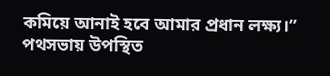কমিয়ে আনাই হবে আমার প্রধান লক্ষ্য।”
পথসভায় উপস্থিত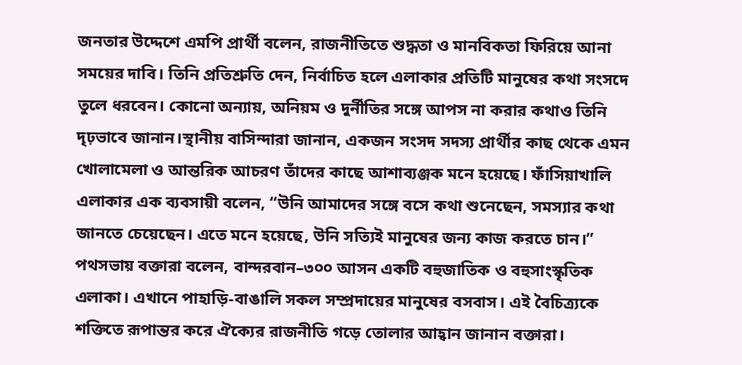জনতার উদ্দেশে এমপি প্রার্থী বলেন, রাজনীতিতে শুদ্ধতা ও মানবিকতা ফিরিয়ে আনা সময়ের দাবি। তিনি প্রতিশ্রুতি দেন, নির্বাচিত হলে এলাকার প্রতিটি মানুষের কথা সংসদে তুলে ধরবেন। কোনো অন্যায়, অনিয়ম ও দুর্নীতির সঙ্গে আপস না করার কথাও তিনি দৃঢ়ভাবে জানান।স্থানীয় বাসিন্দারা জানান, একজন সংসদ সদস্য প্রার্থীর কাছ থেকে এমন খোলামেলা ও আন্তরিক আচরণ তাঁদের কাছে আশাব্যঞ্জক মনে হয়েছে। ফাঁসিয়াখালি এলাকার এক ব্যবসায়ী বলেন, “উনি আমাদের সঙ্গে বসে কথা শুনেছেন, সমস্যার কথা জানতে চেয়েছেন। এতে মনে হয়েছে, উনি সত্যিই মানুষের জন্য কাজ করতে চান।”
পথসভায় বক্তারা বলেন, বান্দরবান–৩০০ আসন একটি বহুজাতিক ও বহুসাংস্কৃতিক এলাকা। এখানে পাহাড়ি-বাঙালি সকল সম্প্রদায়ের মানুষের বসবাস। এই বৈচিত্র্যকে শক্তিতে রূপান্তর করে ঐক্যের রাজনীতি গড়ে তোলার আহ্বান জানান বক্তারা।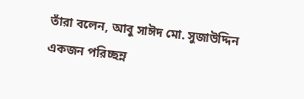তাঁরা বলেন, আবু সাঈদ মো. সুজাউদ্দিন একজন পরিচ্ছন্ন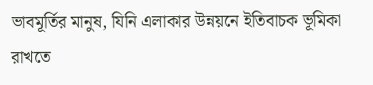ভাবমূর্তির মানুষ, যিনি এলাকার উন্নয়নে ইতিবাচক ভূমিকা রাখতে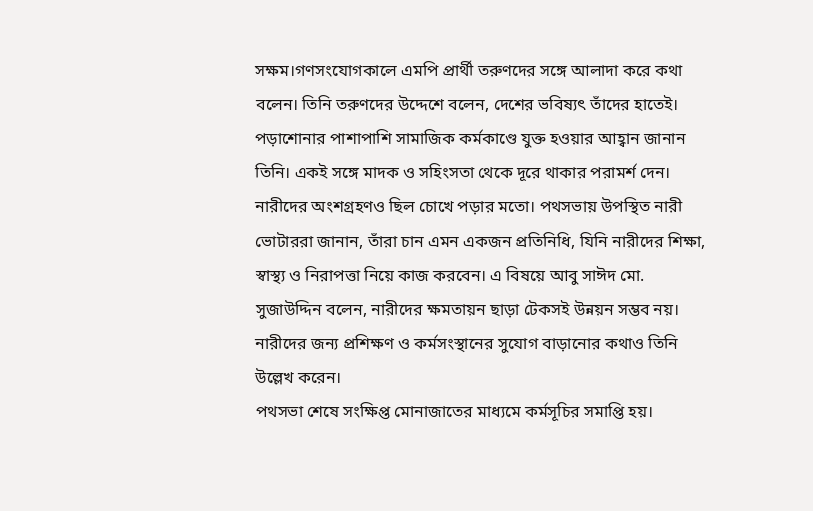সক্ষম।গণসংযোগকালে এমপি প্রার্থী তরুণদের সঙ্গে আলাদা করে কথা বলেন। তিনি তরুণদের উদ্দেশে বলেন, দেশের ভবিষ্যৎ তাঁদের হাতেই। পড়াশোনার পাশাপাশি সামাজিক কর্মকাণ্ডে যুক্ত হওয়ার আহ্বান জানান তিনি। একই সঙ্গে মাদক ও সহিংসতা থেকে দূরে থাকার পরামর্শ দেন।
নারীদের অংশগ্রহণও ছিল চোখে পড়ার মতো। পথসভায় উপস্থিত নারী ভোটাররা জানান, তাঁরা চান এমন একজন প্রতিনিধি, যিনি নারীদের শিক্ষা, স্বাস্থ্য ও নিরাপত্তা নিয়ে কাজ করবেন। এ বিষয়ে আবু সাঈদ মো. সুজাউদ্দিন বলেন, নারীদের ক্ষমতায়ন ছাড়া টেকসই উন্নয়ন সম্ভব নয়। নারীদের জন্য প্রশিক্ষণ ও কর্মসংস্থানের সুযোগ বাড়ানোর কথাও তিনি উল্লেখ করেন।
পথসভা শেষে সংক্ষিপ্ত মোনাজাতের মাধ্যমে কর্মসূচির সমাপ্তি হয়।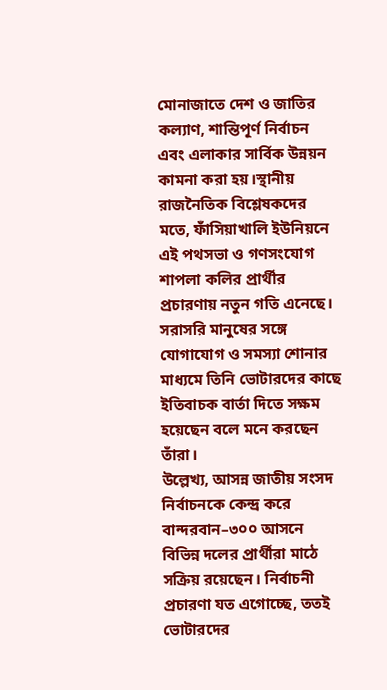মোনাজাতে দেশ ও জাতির কল্যাণ, শান্তিপূর্ণ নির্বাচন এবং এলাকার সার্বিক উন্নয়ন কামনা করা হয়।স্থানীয় রাজনৈতিক বিশ্লেষকদের মতে, ফাঁসিয়াখালি ইউনিয়নে এই পথসভা ও গণসংযোগ শাপলা কলির প্রার্থীর প্রচারণায় নতুন গতি এনেছে। সরাসরি মানুষের সঙ্গে যোগাযোগ ও সমস্যা শোনার মাধ্যমে তিনি ভোটারদের কাছে ইতিবাচক বার্তা দিতে সক্ষম হয়েছেন বলে মনে করছেন তাঁরা।
উল্লেখ্য, আসন্ন জাতীয় সংসদ নির্বাচনকে কেন্দ্র করে বান্দরবান–৩০০ আসনে বিভিন্ন দলের প্রার্থীরা মাঠে সক্রিয় রয়েছেন। নির্বাচনী প্রচারণা যত এগোচ্ছে, ততই ভোটারদের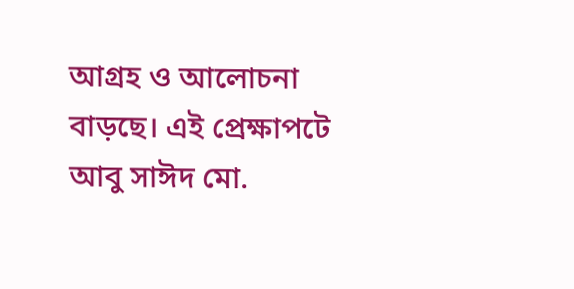আগ্রহ ও আলোচনা বাড়ছে। এই প্রেক্ষাপটে আবু সাঈদ মো.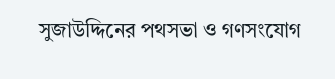সুজাউদ্দিনের পথসভা ও গণসংযোগ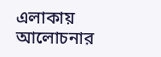এলাকায় আলোচনার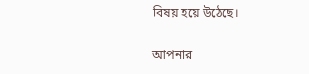বিষয় হয়ে উঠেছে।

আপনার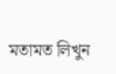মতামত লিখুন